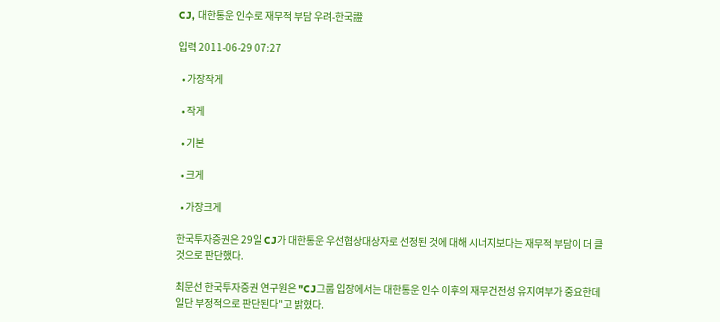CJ, 대한통운 인수로 재무적 부담 우려-한국證

입력 2011-06-29 07:27

  • 가장작게

  • 작게

  • 기본

  • 크게

  • 가장크게

한국투자증권은 29일 CJ가 대한통운 우선협상대상자로 선정된 것에 대해 시너지보다는 재무적 부담이 더 클 것으로 판단했다.

최문선 한국투자증권 연구원은 "CJ그룹 입장에서는 대한통운 인수 이후의 재무건전성 유지여부가 중요한데 일단 부정적으로 판단된다"고 밝혔다.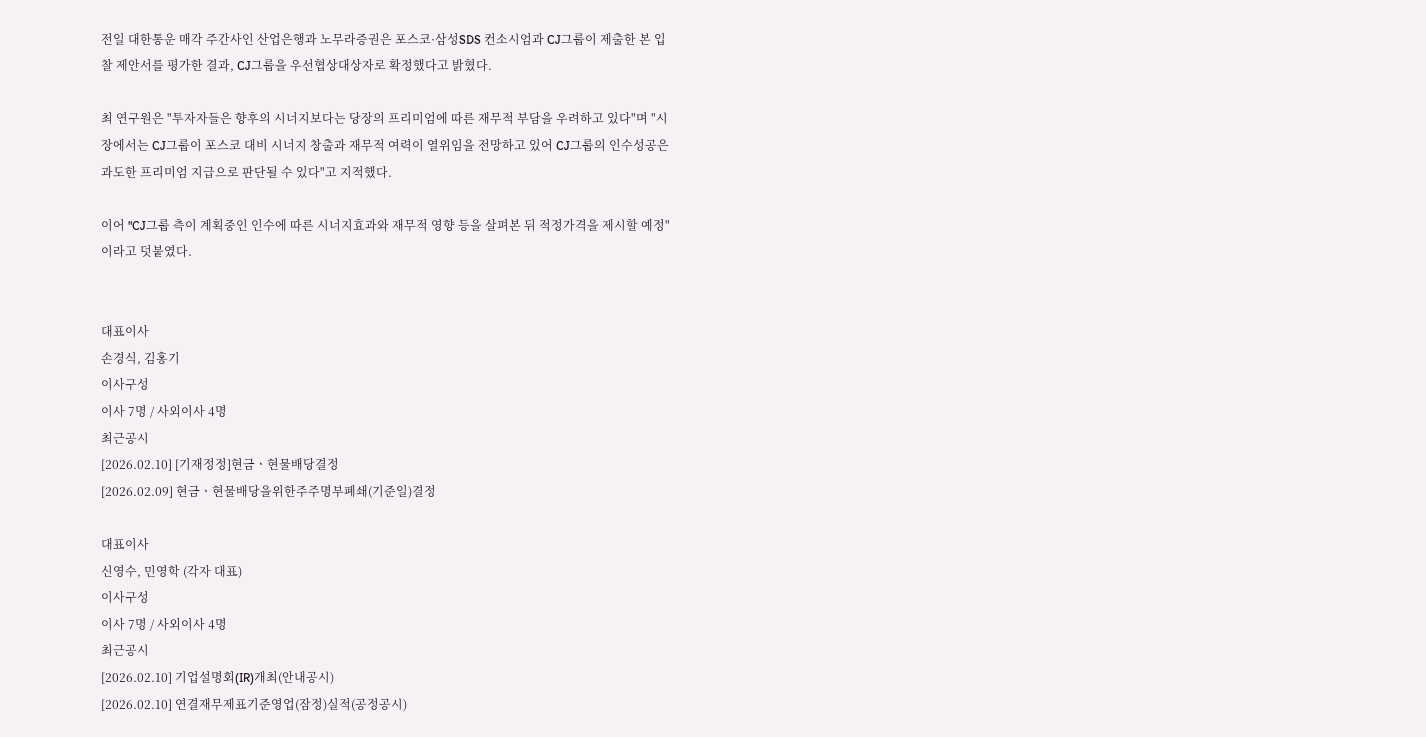전일 대한통운 매각 주간사인 산업은행과 노무라증권은 포스코·삼성SDS 컨소시엄과 CJ그룹이 제출한 본 입찰 제안서를 평가한 결과, CJ그룹을 우선협상대상자로 확정했다고 밝혔다.

최 연구원은 "투자자들은 향후의 시너지보다는 당장의 프리미엄에 따른 재무적 부담을 우려하고 있다"며 "시장에서는 CJ그룹이 포스코 대비 시너지 창출과 재무적 여력이 열위임을 전망하고 있어 CJ그룹의 인수성공은 과도한 프리미엄 지급으로 판단될 수 있다"고 지적했다.

이어 "CJ그룹 측이 계획중인 인수에 따른 시너지효과와 재무적 영향 등을 살펴본 뒤 적정가격을 제시할 예정"이라고 덧붙였다.


대표이사
손경식, 김홍기
이사구성
이사 7명 / 사외이사 4명
최근공시
[2026.02.10] [기재정정]현금ㆍ현물배당결정
[2026.02.09] 현금ㆍ현물배당을위한주주명부폐쇄(기준일)결정

대표이사
신영수, 민영학 (각자 대표)
이사구성
이사 7명 / 사외이사 4명
최근공시
[2026.02.10] 기업설명회(IR)개최(안내공시)
[2026.02.10] 연결재무제표기준영업(잠정)실적(공정공시)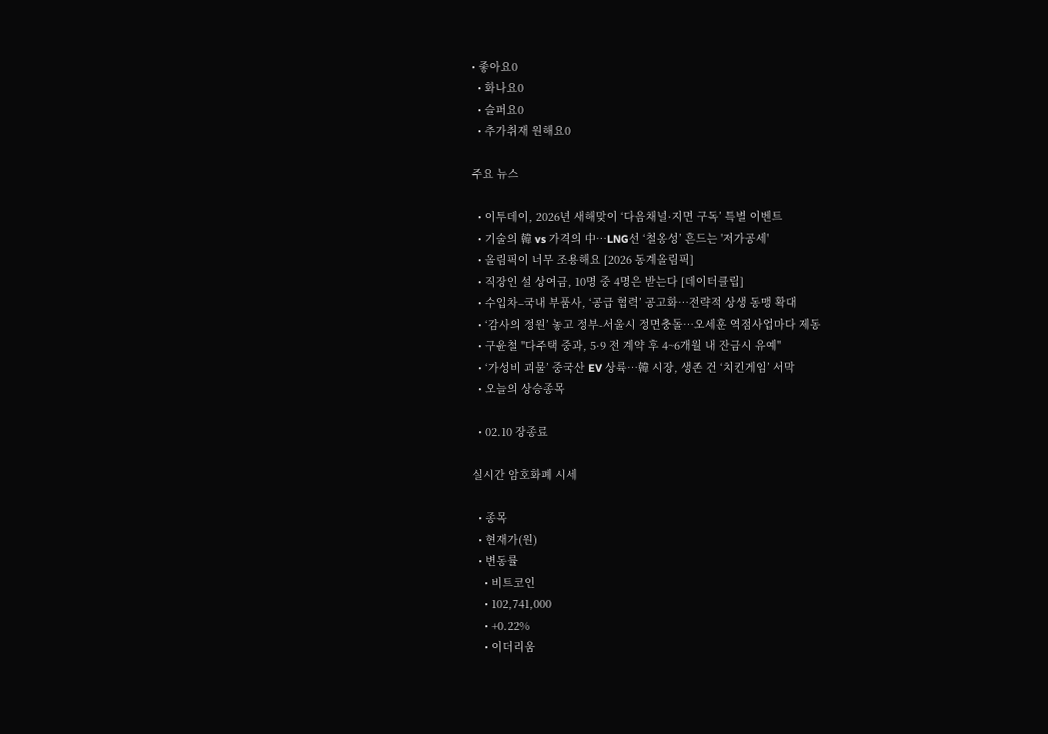• 좋아요0
  • 화나요0
  • 슬퍼요0
  • 추가취재 원해요0

주요 뉴스

  • 이투데이, 2026년 새해맞이 ‘다음채널·지면 구독’ 특별 이벤트
  • 기술의 韓 vs 가격의 中…LNG선 ‘철옹성’ 흔드는 '저가공세'
  • 올림픽이 너무 조용해요 [2026 동계올림픽]
  • 직장인 설 상여금, 10명 중 4명은 받는다 [데이터클립]
  • 수입차–국내 부품사, ‘공급 협력’ 공고화…전략적 상생 동맹 확대
  • ‘감사의 정원’ 놓고 정부-서울시 정면충돌…오세훈 역점사업마다 제동
  • 구윤철 "다주택 중과, 5·9 전 계약 후 4~6개월 내 잔금시 유예"
  • ‘가성비 괴물’ 중국산 EV 상륙…韓 시장, 생존 건 ‘치킨게임’ 서막
  • 오늘의 상승종목

  • 02.10 장종료

실시간 암호화폐 시세

  • 종목
  • 현재가(원)
  • 변동률
    • 비트코인
    • 102,741,000
    • +0.22%
    • 이더리움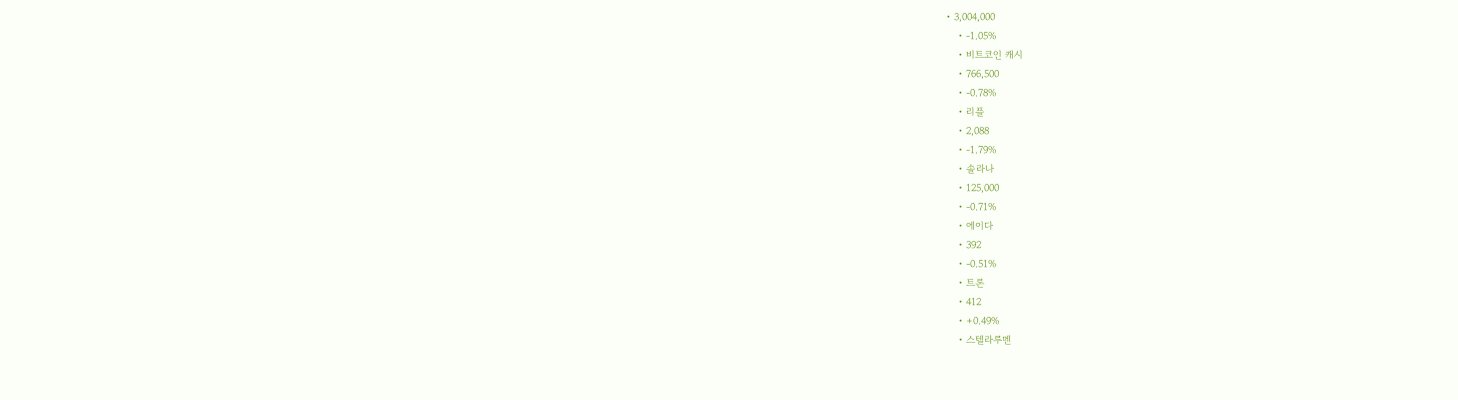• 3,004,000
    • -1.05%
    • 비트코인 캐시
    • 766,500
    • -0.78%
    • 리플
    • 2,088
    • -1.79%
    • 솔라나
    • 125,000
    • -0.71%
    • 에이다
    • 392
    • -0.51%
    • 트론
    • 412
    • +0.49%
    • 스텔라루멘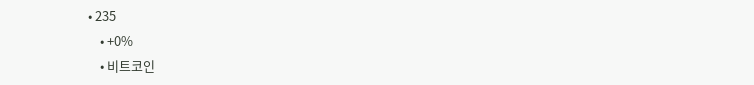• 235
    • +0%
    • 비트코인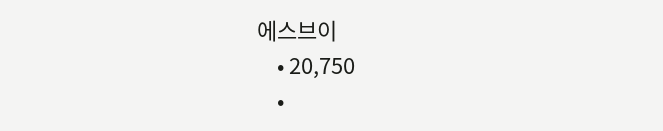에스브이
    • 20,750
    •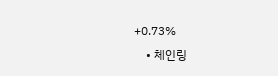+0.73%
    • 체인링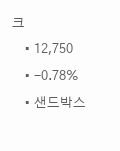크
    • 12,750
    • -0.78%
    • 샌드박스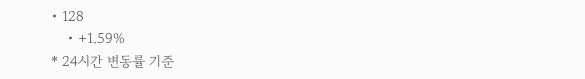• 128
    • +1.59%
* 24시간 변동률 기준